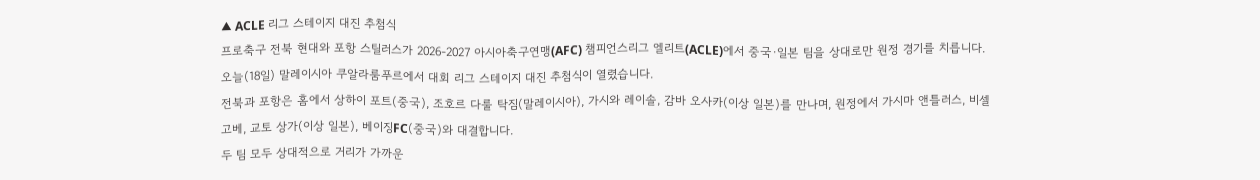▲ ACLE 리그 스테이지 대진 추첨식
프로축구 전북 현대와 포항 스틸러스가 2026-2027 아시아축구연맹(AFC) 챔피언스리그 엘리트(ACLE)에서 중국·일본 팀을 상대로만 원정 경기를 치릅니다.
오늘(18일) 말레이시아 쿠알라룸푸르에서 대회 리그 스테이지 대진 추첨식이 열렸습니다.
전북과 포항은 홈에서 상하이 포트(중국), 조호르 다룰 탁짐(말레이시아), 가시와 레이솔, 감바 오사카(이상 일본)를 만나며, 원정에서 가시마 앤틀러스, 비셀 고베, 교토 상가(이상 일본), 베이징FC(중국)와 대결합니다.
두 팀 모두 상대적으로 거리가 가까운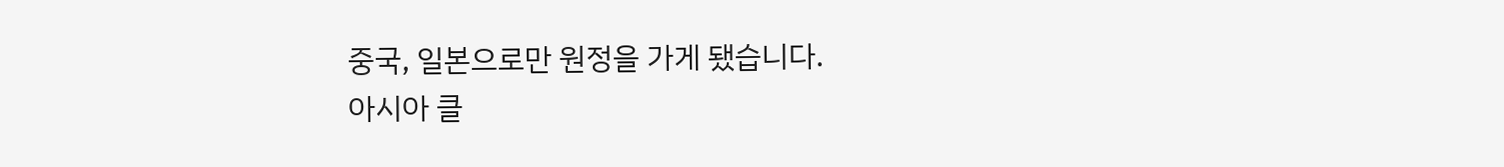중국, 일본으로만 원정을 가게 됐습니다.
아시아 클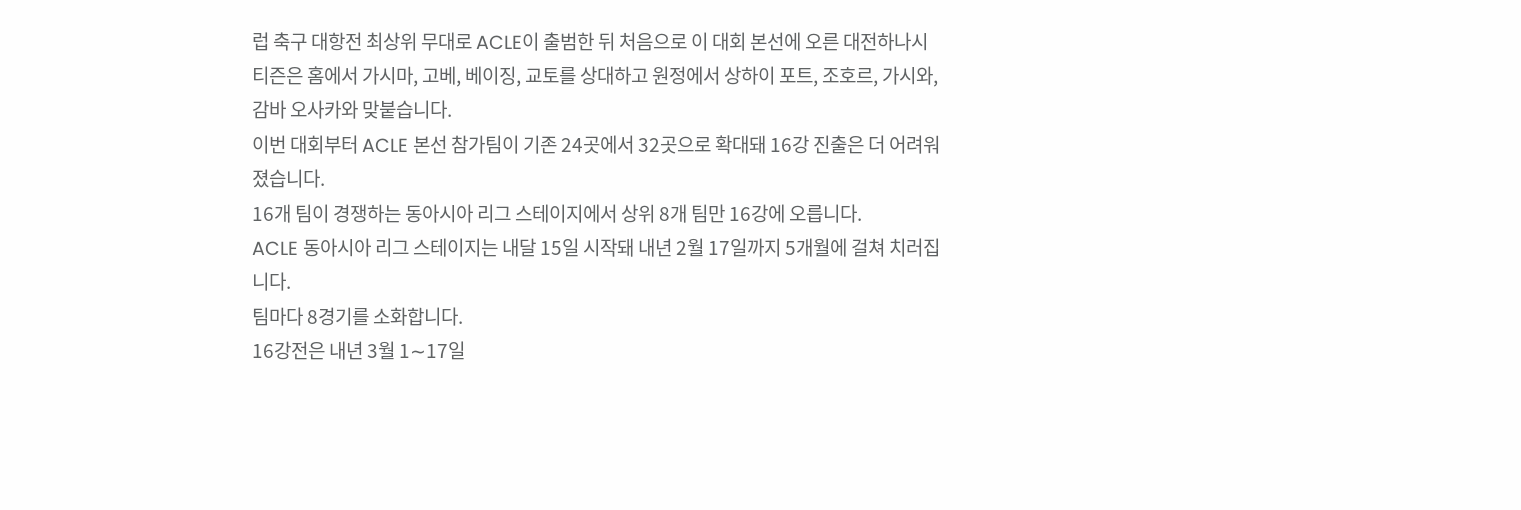럽 축구 대항전 최상위 무대로 ACLE이 출범한 뒤 처음으로 이 대회 본선에 오른 대전하나시티즌은 홈에서 가시마, 고베, 베이징, 교토를 상대하고 원정에서 상하이 포트, 조호르, 가시와, 감바 오사카와 맞붙습니다.
이번 대회부터 ACLE 본선 참가팀이 기존 24곳에서 32곳으로 확대돼 16강 진출은 더 어려워졌습니다.
16개 팀이 경쟁하는 동아시아 리그 스테이지에서 상위 8개 팀만 16강에 오릅니다.
ACLE 동아시아 리그 스테이지는 내달 15일 시작돼 내년 2월 17일까지 5개월에 걸쳐 치러집니다.
팀마다 8경기를 소화합니다.
16강전은 내년 3월 1∼17일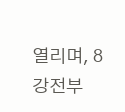열리며, 8강전부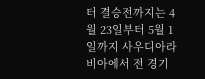터 결승전까지는 4월 23일부터 5월 1일까지 사우디아라비아에서 전 경기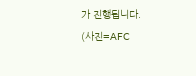가 진행됩니다.
(사진=AFC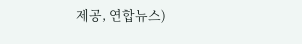제공, 연합뉴스)